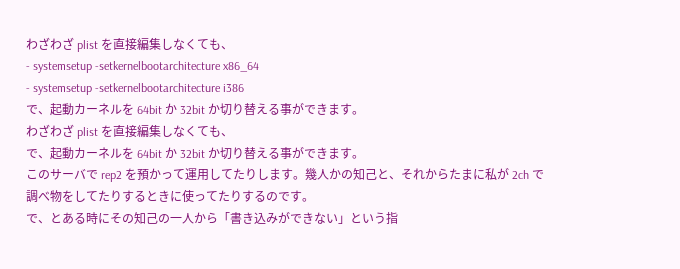わざわざ plist を直接編集しなくても、
- systemsetup -setkernelbootarchitecture x86_64
- systemsetup -setkernelbootarchitecture i386
で、起動カーネルを 64bit か 32bit か切り替える事ができます。
わざわざ plist を直接編集しなくても、
で、起動カーネルを 64bit か 32bit か切り替える事ができます。
このサーバで rep2 を預かって運用してたりします。幾人かの知己と、それからたまに私が 2ch で調べ物をしてたりするときに使ってたりするのです。
で、とある時にその知己の一人から「書き込みができない」という指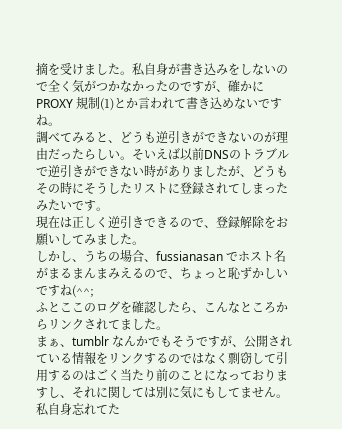摘を受けました。私自身が書き込みをしないので全く気がつかなかったのですが、確かに PROXY 規制(1)とか言われて書き込めないですね。
調べてみると、どうも逆引きができないのが理由だったらしい。そいえば以前DNSのトラブルで逆引きができない時がありましたが、どうもその時にそうしたリストに登録されてしまったみたいです。
現在は正しく逆引きできるので、登録解除をお願いしてみました。
しかし、うちの場合、fussianasan でホスト名がまるまんまみえるので、ちょっと恥ずかしいですね(^^;
ふとここのログを確認したら、こんなところからリンクされてました。
まぁ、tumblr なんかでもそうですが、公開されている情報をリンクするのではなく剽窃して引用するのはごく当たり前のことになっておりますし、それに関しては別に気にもしてません。私自身忘れてた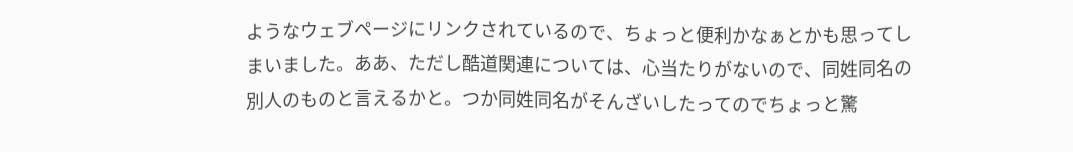ようなウェブページにリンクされているので、ちょっと便利かなぁとかも思ってしまいました。ああ、ただし酷道関連については、心当たりがないので、同姓同名の別人のものと言えるかと。つか同姓同名がそんざいしたってのでちょっと驚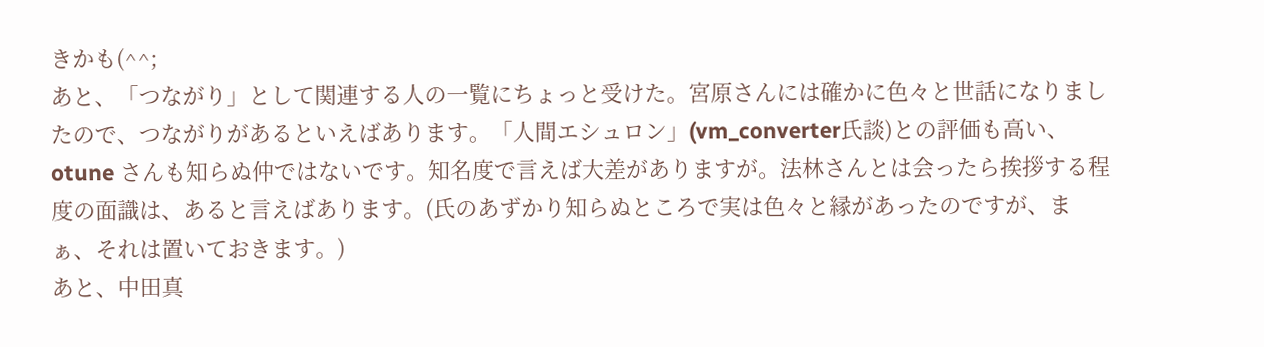きかも(^^;
あと、「つながり」として関連する人の一覧にちょっと受けた。宮原さんには確かに色々と世話になりましたので、つながりがあるといえばあります。「人間エシュロン」(vm_converter氏談)との評価も高い、otune さんも知らぬ仲ではないです。知名度で言えば大差がありますが。法林さんとは会ったら挨拶する程度の面識は、あると言えばあります。(氏のあずかり知らぬところで実は色々と縁があったのですが、まぁ、それは置いておきます。)
あと、中田真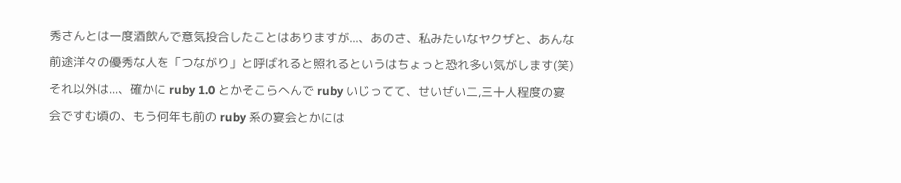秀さんとは一度酒飲んで意気投合したことはありますが...、あのさ、私みたいなヤクザと、あんな前途洋々の優秀な人を「つながり」と呼ばれると照れるというはちょっと恐れ多い気がします(笑)
それ以外は...、確かに ruby 1.0 とかそこらへんで ruby いじってて、せいぜい二,三十人程度の宴会ですむ頃の、もう何年も前の ruby 系の宴会とかには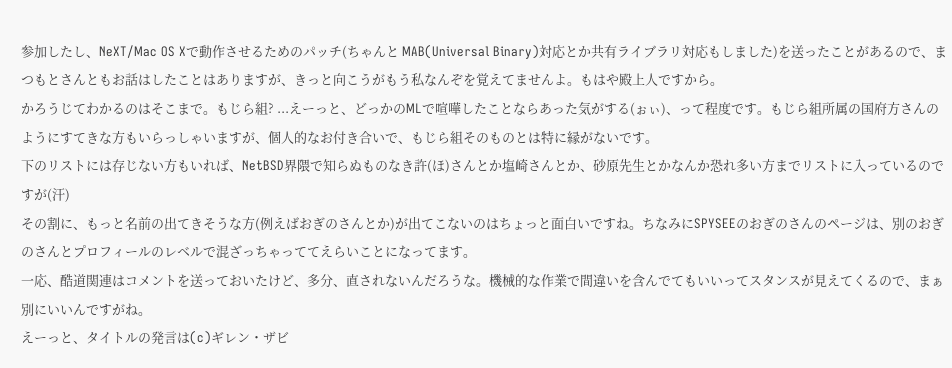参加したし、NeXT/Mac OS Xで動作させるためのパッチ(ちゃんと MAB(Universal Binary)対応とか共有ライブラリ対応もしました)を送ったことがあるので、まつもとさんともお話はしたことはありますが、きっと向こうがもう私なんぞを覚えてませんよ。もはや殿上人ですから。
かろうじてわかるのはそこまで。もじら組? ...えーっと、どっかのMLで喧嘩したことならあった気がする(ぉぃ)、って程度です。もじら組所属の国府方さんのようにすてきな方もいらっしゃいますが、個人的なお付き合いで、もじら組そのものとは特に縁がないです。
下のリストには存じない方もいれば、NetBSD界隈で知らぬものなき許(ほ)さんとか塩崎さんとか、砂原先生とかなんか恐れ多い方までリストに入っているのですが(汗)
その割に、もっと名前の出てきそうな方(例えばおぎのさんとか)が出てこないのはちょっと面白いですね。ちなみにSPYSEEのおぎのさんのページは、別のおぎのさんとプロフィールのレベルで混ざっちゃっててえらいことになってます。
一応、酷道関連はコメントを送っておいたけど、多分、直されないんだろうな。機械的な作業で間違いを含んでてもいいってスタンスが見えてくるので、まぁ別にいいんですがね。
えーっと、タイトルの発言は(c)ギレン・ザビ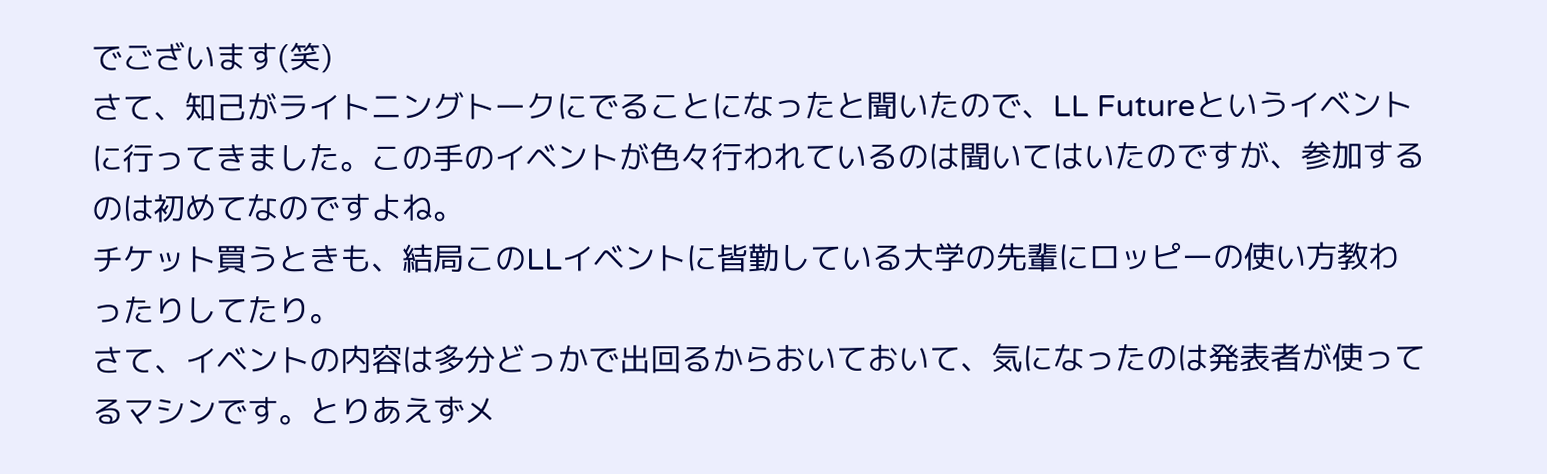でございます(笑)
さて、知己がライトニングトークにでることになったと聞いたので、LL Futureというイベントに行ってきました。この手のイベントが色々行われているのは聞いてはいたのですが、参加するのは初めてなのですよね。
チケット買うときも、結局このLLイベントに皆勤している大学の先輩にロッピーの使い方教わったりしてたり。
さて、イベントの内容は多分どっかで出回るからおいておいて、気になったのは発表者が使ってるマシンです。とりあえずメ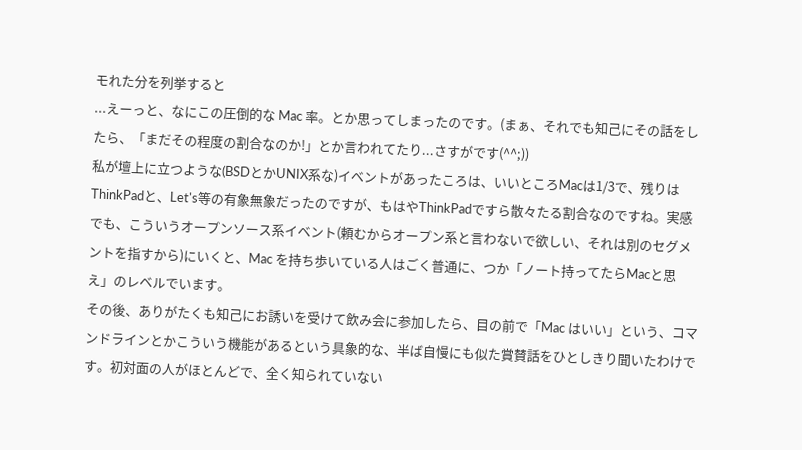モれた分を列挙すると
...えーっと、なにこの圧倒的な Mac 率。とか思ってしまったのです。(まぁ、それでも知己にその話をしたら、「まだその程度の割合なのか!」とか言われてたり...さすがです(^^;))
私が壇上に立つような(BSDとかUNIX系な)イベントがあったころは、いいところMacは1/3で、残りはThinkPadと、Let's等の有象無象だったのですが、もはやThinkPadですら散々たる割合なのですね。実感でも、こういうオープンソース系イベント(頼むからオープン系と言わないで欲しい、それは別のセグメントを指すから)にいくと、Mac を持ち歩いている人はごく普通に、つか「ノート持ってたらMacと思え」のレベルでいます。
その後、ありがたくも知己にお誘いを受けて飲み会に参加したら、目の前で「Mac はいい」という、コマンドラインとかこういう機能があるという具象的な、半ば自慢にも似た賞賛話をひとしきり聞いたわけです。初対面の人がほとんどで、全く知られていない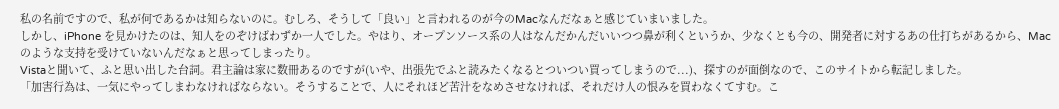私の名前ですので、私が何であるかは知らないのに。むしろ、そうして「良い」と言われるのが今のMacなんだなぁと感じていまいました。
しかし、iPhone を見かけたのは、知人をのぞけばわずか一人でした。やはり、オープンソース系の人はなんだかんだいいつつ鼻が利くというか、少なくとも今の、開発者に対するあの仕打ちがあるから、Macのような支持を受けていないんだなぁと思ってしまったり。
Vistaと聞いて、ふと思い出した台詞。君主論は家に数冊あるのですが(いや、出張先でふと読みたくなるとついつい買ってしまうので...)、探すのが面倒なので、このサイトから転記しました。
「加害行為は、一気にやってしまわなければならない。そうすることで、人にそれほど苦汁をなめさせなければ、それだけ人の恨みを買わなくてすむ。こ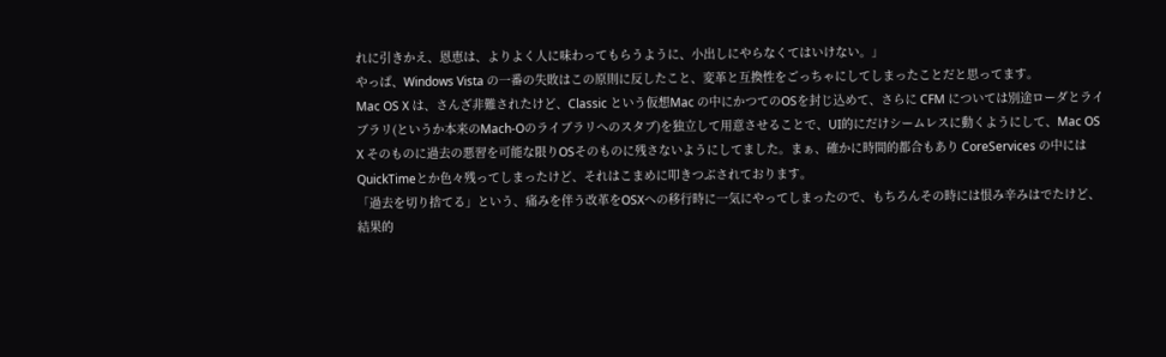れに引きかえ、恩恵は、よりよく人に味わってもらうように、小出しにやらなくてはいけない。」
やっぱ、Windows Vista の一番の失敗はこの原則に反したこと、変革と互換性をごっちゃにしてしまったことだと思ってます。
Mac OS X は、さんざ非難されたけど、Classic という仮想Mac の中にかつてのOSを封じ込めて、さらに CFM については別途ローダとライブラリ(というか本来のMach-Oのライブラリへのスタブ)を独立して用意させることで、UI的にだけシームレスに動くようにして、Mac OS X そのものに過去の悪習を可能な限りOSそのものに残さないようにしてました。まぁ、確かに時間的都合もあり CoreServices の中にはQuickTimeとか色々残ってしまったけど、それはこまめに叩きつぶされております。
「過去を切り捨てる」という、痛みを伴う改革をOSXへの移行時に一気にやってしまったので、もちろんその時には恨み辛みはでたけど、結果的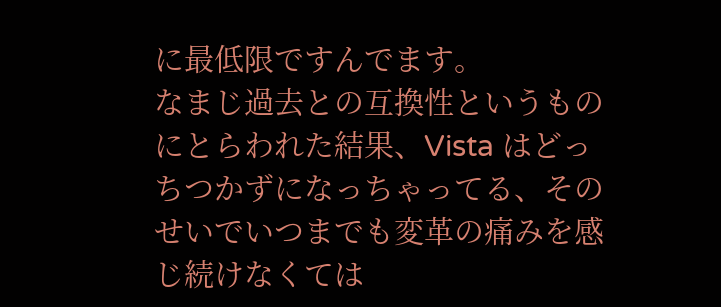に最低限ですんでます。
なまじ過去との互換性というものにとらわれた結果、Vista はどっちつかずになっちゃってる、そのせいでいつまでも変革の痛みを感じ続けなくては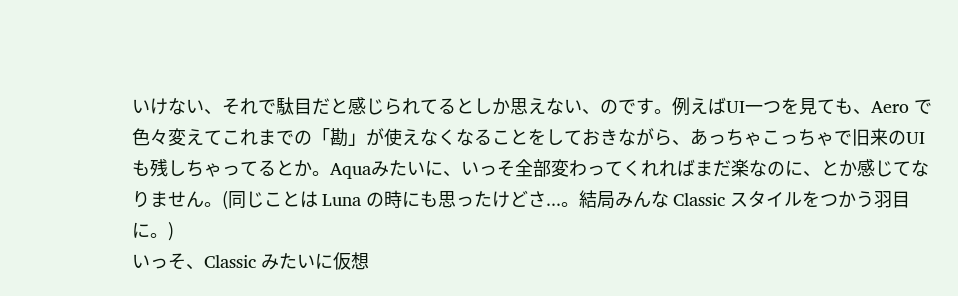いけない、それで駄目だと感じられてるとしか思えない、のです。例えばUI一つを見ても、Aero で色々変えてこれまでの「勘」が使えなくなることをしておきながら、あっちゃこっちゃで旧来のUIも残しちゃってるとか。Aquaみたいに、いっそ全部変わってくれればまだ楽なのに、とか感じてなりません。(同じことは Luna の時にも思ったけどさ...。結局みんな Classic スタイルをつかう羽目に。)
いっそ、Classic みたいに仮想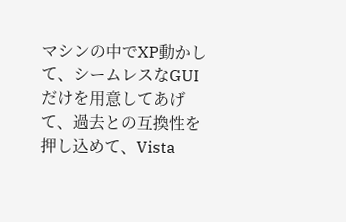マシンの中でXP動かして、シームレスなGUIだけを用意してあげて、過去との互換性を押し込めて、Vista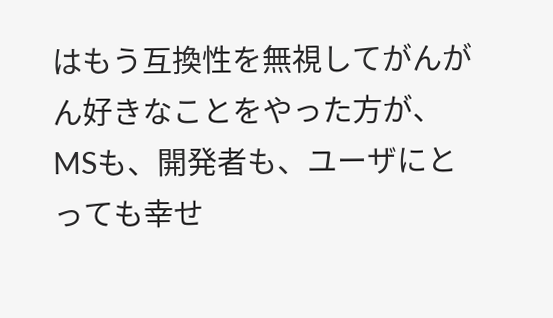はもう互換性を無視してがんがん好きなことをやった方が、MSも、開発者も、ユーザにとっても幸せ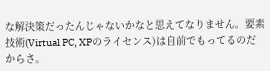な解決策だったんじゃないかなと思えてなりません。要素技術(Virtual PC, XPのライセンス)は自前でもってるのだからさ。